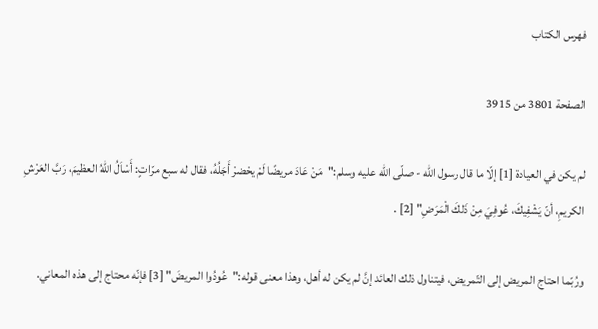فهرس الكتاب

الصفحة 3801 من 3915

لم يكن في العيادة [1] إلّا ما قال رسول الله - صلّى الله عليه وسلم:"مَنْ عَادَ مريضًا لَمْ يحْضرْ أَجَلُهُ، فقال له سبع مرّاتٍ: أَسْاَلُ اللهُ العظيمَ، رَبَّ العَرْشِ الكريمِ، أنّ يَشْفِيكَ، عُوفِيَ مِنْ ذَلكَ الْمَرَضِ" [2] .

ورُبّما احتاج المريض إلى التّمريض، فيتناول ذلك العائد إنَّ لم يكن له أهل، وهذا معنى قوله:"عُودُوا المريضَ" [3] فإنّه محتاج إلى هذه المعاني.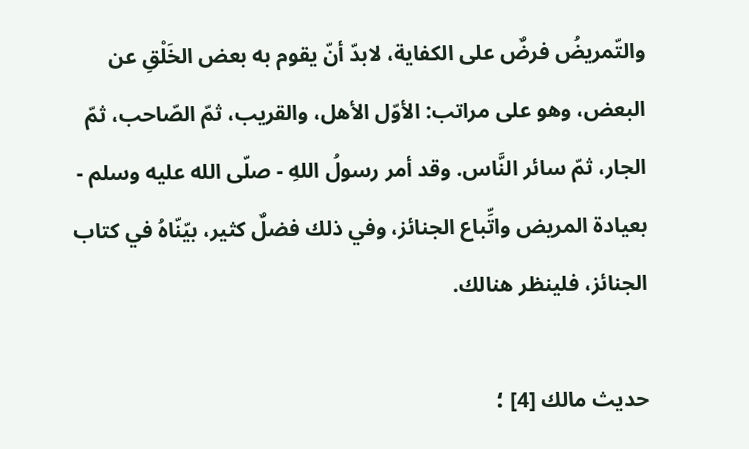والتّمريضُ فرضٌ على الكفاية، لابدّ أنّ يقوم به بعض الخَلْقِ عن البعض، وهو على مراتب: الأوّل الأهل، والقريب، ثمّ الصّاحب، ثمّ الجار، ثمّ سائر النَّاس. وقد أمر رسولُ اللهِ - صلّى الله عليه وسلم - بعيادة المريض واتِّباع الجنائز، وفي ذلك فضلٌ كثير، بيّنّاهُ في كتاب الجنائز، فلينظر هنالك.

حديث مالك [4] ؛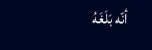أنّه بَلَغَهُ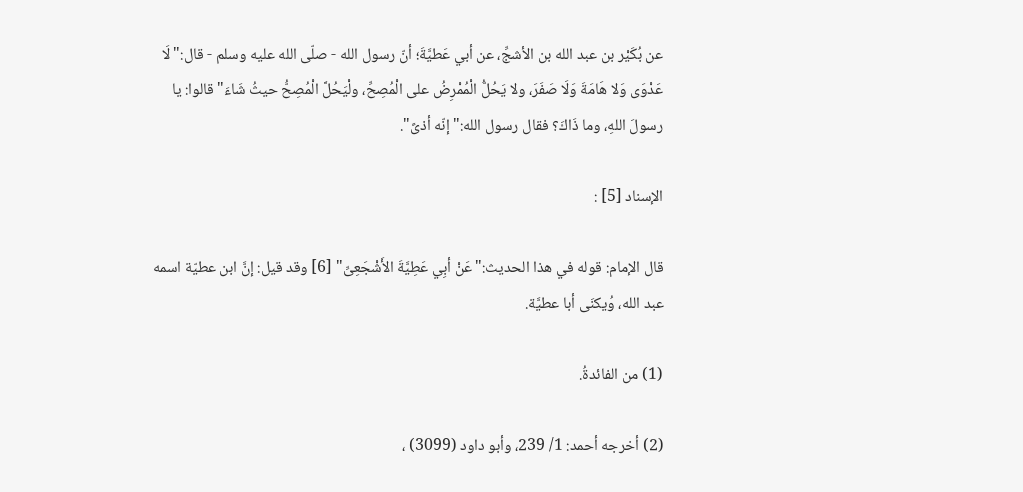عن بُكَيْر بن عبد الله بن الأشجِّ، عن أبي عَطيَّةَ؛ أنّ رسول الله - صلّى الله عليه وسلم - قال:"لَا عَدْوَى وَلا هَامَةَ وَلَا صَفَرَ، ولا يَحُلُّ الْمُمْرِضُ على الْمُصِحِّ، ولْيَحُلَّ الْمُصِحُّ حيثُ شَاءَ"قالوا: يا رسولَ اللهِ، وما ذَاكَ؟ فقال رسول الله:"إنّه أذىً".

الإسناد [5] :

قال الإمام: قوله في هذا الحديث:"عَنْ أبِي عَطِيَّةَ الأَشْجَعِىِّ" [6] وقد قيل: إنَّ ابن عطيّة اسمه عبد الله، وُيكنَى أبا عطيَّة.

(1) من الفائدةُ.

(2) أخرجه أحمد: 1/ 239، وأبو داود (3099) ،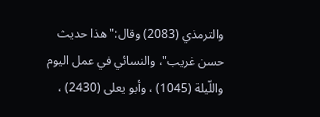والترمذي (2083) وقال:"هذا حديث حسن غريب"، والنسائي في عمل اليوم واللّيلة (1045) ، وأبو يعلى (2430) ،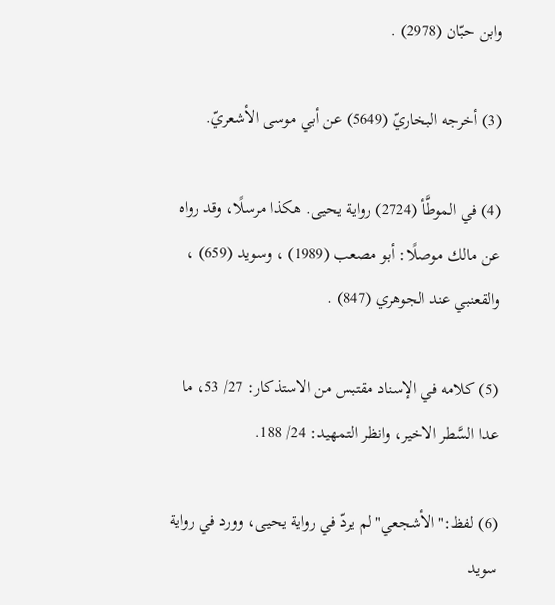وابن حبّان (2978) .

(3) أخرجه البخاريّ (5649) عن أبي موسى الأشعريّ.

(4) في الموطَّأ (2724) رواية يحيى. هكذا مرسلًا، وقد رواه عن مالك موصلًا: أبو مصعب (1989) ، وسويد (659) ، والقعنبي عند الجوهري (847) .

(5) كلامه في الإسناد مقتبس من الاستذكار: 27/ 53، ما عدا السَّطر الاخير، وانظر التمهيد: 24/ 188.

(6) لفظ:"الأشجعي"لم يردّ في رواية يحيى، وورد في رواية سويد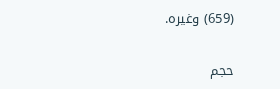(659) وغيره.

حجم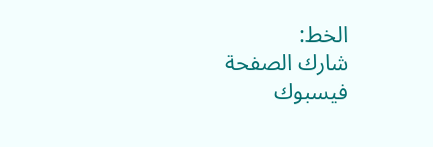الخط:
شارك الصفحة
فيسبوك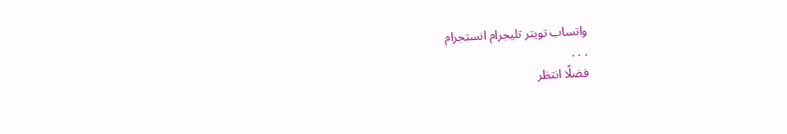واتساب تويتر تليجرام انستجرام
. . .
فضلًا انتظر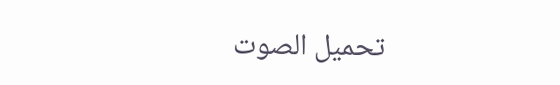تحميل الصوت